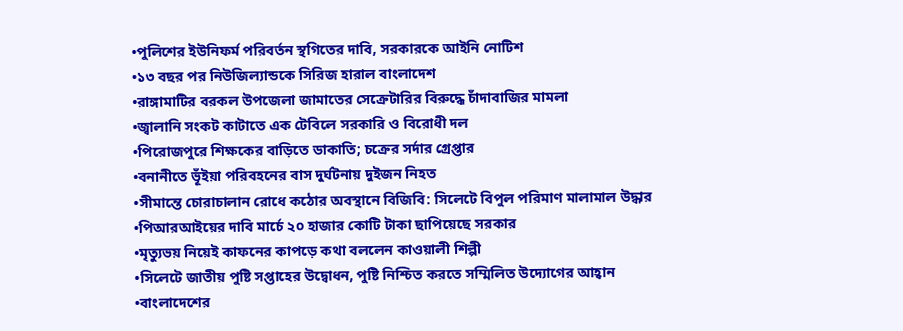•পুলিশের ইউনিফর্ম পরিবর্তন স্থগিতের দাবি, সরকারকে আইনি নোটিশ
•১৩ বছর পর নিউজিল্যান্ডকে সিরিজ হারাল বাংলাদেশ
•রাঙ্গামাটির বরকল উপজেলা জামাতের সেক্রেটারির বিরুদ্ধে চাঁদাবাজির মামলা
•জ্বালানি সংকট কাটাতে এক টেবিলে সরকারি ও বিরোধী দল
•পিরোজপুরে শিক্ষকের বাড়িতে ডাকাতি; চক্রের সর্দার গ্রেপ্তার
•বনানীতে ভূঁইয়া পরিবহনের বাস দুর্ঘটনায় দুইজন নিহত
•সীমান্তে চোরাচালান রোধে কঠোর অবস্থানে বিজিবি: সিলেটে বিপুল পরিমাণ মালামাল উদ্ধার
•পিআরআইয়ের দাবি মার্চে ২০ হাজার কোটি টাকা ছাপিয়েছে সরকার
•মৃত্যুভয় নিয়েই কাফনের কাপড়ে কথা বললেন কাওয়ালী শিল্পী
•সিলেটে জাতীয় পুষ্টি সপ্তাহের উদ্বোধন, পুষ্টি নিশ্চিত করতে সম্মিলিত উদ্যোগের আহ্বান
•বাংলাদেশের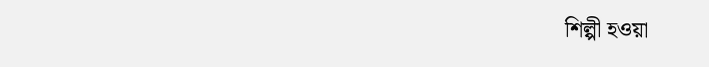শিল্পী হওয়া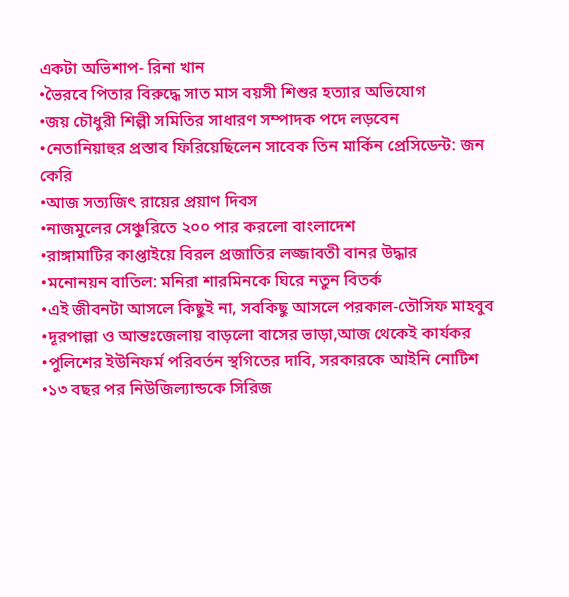একটা অভিশাপ- রিনা খান
•ভৈরবে পিতার বিরুদ্ধে সাত মাস বয়সী শিশুর হত্যার অভিযোগ
•জয় চৌধুরী শিল্পী সমিতির সাধারণ সম্পাদক পদে লড়বেন
•নেতানিয়াহুর প্রস্তাব ফিরিয়েছিলেন সাবেক তিন মার্কিন প্রেসিডেন্ট: জন কেরি
•আজ সত্যজিৎ রায়ের প্রয়াণ দিবস
•নাজমুলের সেঞ্চুরিতে ২০০ পার করলো বাংলাদেশ
•রাঙ্গামাটির কাপ্তাইয়ে বিরল প্রজাতির লজ্জাবতী বানর উদ্ধার
•মনোনয়ন বাতিল: মনিরা শারমিনকে ঘিরে নতুন বিতর্ক
•এই জীবনটা আসলে কিছুই না, সবকিছু আসলে পরকাল-তৌসিফ মাহবুব
•দূরপাল্লা ও আন্তঃজেলায় বাড়লো বাসের ভাড়া,আজ থেকেই কার্যকর
•পুলিশের ইউনিফর্ম পরিবর্তন স্থগিতের দাবি, সরকারকে আইনি নোটিশ
•১৩ বছর পর নিউজিল্যান্ডকে সিরিজ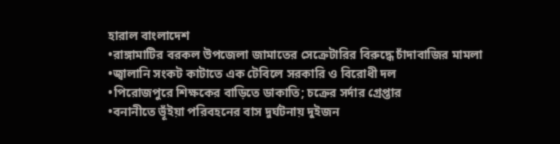হারাল বাংলাদেশ
•রাঙ্গামাটির বরকল উপজেলা জামাতের সেক্রেটারির বিরুদ্ধে চাঁদাবাজির মামলা
•জ্বালানি সংকট কাটাতে এক টেবিলে সরকারি ও বিরোধী দল
•পিরোজপুরে শিক্ষকের বাড়িতে ডাকাতি; চক্রের সর্দার গ্রেপ্তার
•বনানীতে ভূঁইয়া পরিবহনের বাস দুর্ঘটনায় দুইজন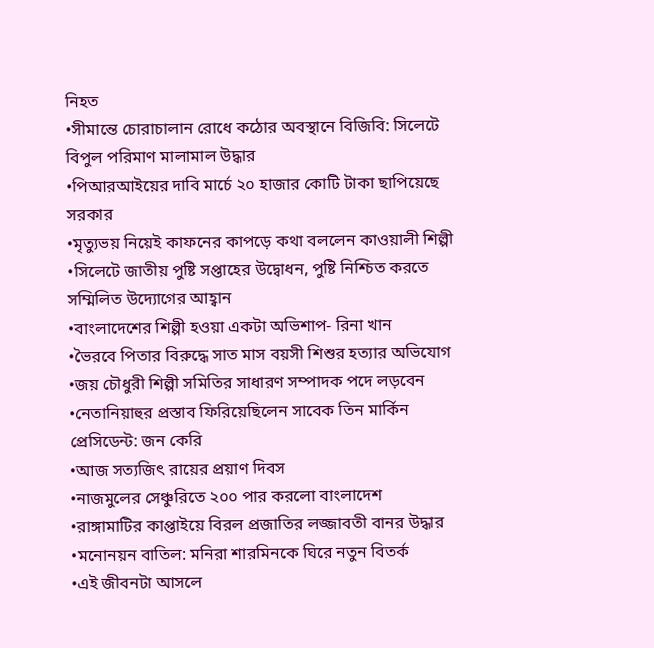নিহত
•সীমান্তে চোরাচালান রোধে কঠোর অবস্থানে বিজিবি: সিলেটে বিপুল পরিমাণ মালামাল উদ্ধার
•পিআরআইয়ের দাবি মার্চে ২০ হাজার কোটি টাকা ছাপিয়েছে সরকার
•মৃত্যুভয় নিয়েই কাফনের কাপড়ে কথা বললেন কাওয়ালী শিল্পী
•সিলেটে জাতীয় পুষ্টি সপ্তাহের উদ্বোধন, পুষ্টি নিশ্চিত করতে সম্মিলিত উদ্যোগের আহ্বান
•বাংলাদেশের শিল্পী হওয়া একটা অভিশাপ- রিনা খান
•ভৈরবে পিতার বিরুদ্ধে সাত মাস বয়সী শিশুর হত্যার অভিযোগ
•জয় চৌধুরী শিল্পী সমিতির সাধারণ সম্পাদক পদে লড়বেন
•নেতানিয়াহুর প্রস্তাব ফিরিয়েছিলেন সাবেক তিন মার্কিন প্রেসিডেন্ট: জন কেরি
•আজ সত্যজিৎ রায়ের প্রয়াণ দিবস
•নাজমুলের সেঞ্চুরিতে ২০০ পার করলো বাংলাদেশ
•রাঙ্গামাটির কাপ্তাইয়ে বিরল প্রজাতির লজ্জাবতী বানর উদ্ধার
•মনোনয়ন বাতিল: মনিরা শারমিনকে ঘিরে নতুন বিতর্ক
•এই জীবনটা আসলে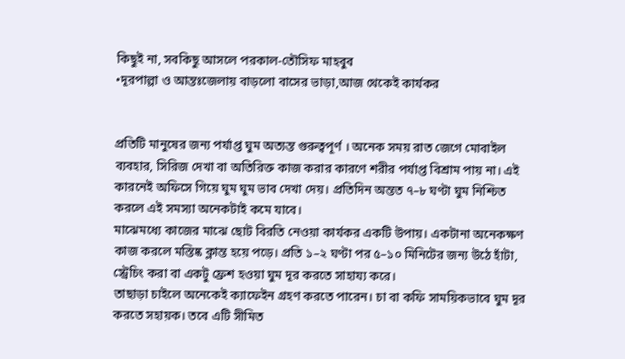কিছুই না, সবকিছু আসলে পরকাল-তৌসিফ মাহবুব
•দূরপাল্লা ও আন্তঃজেলায় বাড়লো বাসের ভাড়া,আজ থেকেই কার্যকর


প্রতিটি মানুষের জন্য পর্যাপ্ত ঘুম অত্যন্ত গুরুত্বপূর্ণ । অনেক সময় রাত জেগে মোবাইল ব্যবহার, সিরিজ দেখা বা অতিরিক্ত কাজ করার কারণে শরীর পর্যাপ্ত বিশ্রাম পায় না। এই কারনেই অফিসে গিয়ে ঘুম ঘুম ভাব দেখা দেয়। প্রতিদিন অন্তত ৭–৮ ঘণ্টা ঘুম নিশ্চিত করলে এই সমস্যা অনেকটাই কমে যাবে।
মাঝেমধ্যে কাজের মাঝে ছোট বিরতি নেওয়া কার্যকর একটি উপায়। একটানা অনেকক্ষণ কাজ করলে মস্তিষ্ক ক্লান্ত হয়ে পড়ে। প্রতি ১–২ ঘণ্টা পর ৫–১০ মিনিটের জন্য উঠে হাঁটা, স্ট্রেচিং করা বা একটু ফ্রেশ হওয়া ঘুম দূর করতে সাহায্য করে।
তাছাড়া চাইলে অনেকেই ক্যাফেইন গ্রহণ করতে পারেন। চা বা কফি সাময়িকভাবে ঘুম দূর করতে সহায়ক। তবে এটি সীমিত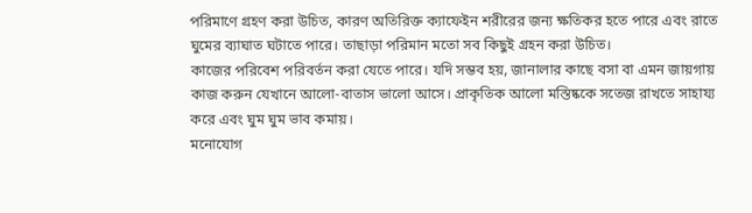পরিমাণে গ্রহণ করা উচিত, কারণ অতিরিক্ত ক্যাফেইন শরীরের জন্য ক্ষতিকর হতে পারে এবং রাতে ঘুমের ব্যাঘাত ঘটাতে পারে। তাছাড়া পরিমান মতো সব কিছুই গ্রহন করা উচিত।
কাজের পরিবেশ পরিবর্তন করা যেতে পারে। যদি সম্ভব হয়, জানালার কাছে বসা বা এমন জায়গায় কাজ করুন যেখানে আলো-বাতাস ভালো আসে। প্রাকৃতিক আলো মস্তিষ্ককে সতেজ রাখতে সাহায্য করে এবং ঘুম ঘুম ভাব কমায়।
মনোযোগ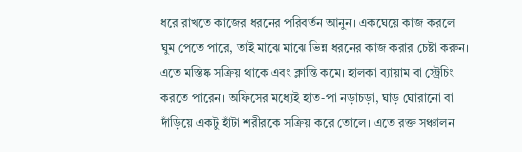ধরে রাখতে কাজের ধরনের পরিবর্তন আনুন। একঘেয়ে কাজ করলে ঘুম পেতে পারে, তাই মাঝে মাঝে ভিন্ন ধরনের কাজ করার চেষ্টা করুন। এতে মস্তিষ্ক সক্রিয় থাকে এবং ক্লান্তি কমে। হালকা ব্যায়াম বা স্ট্রেচিং করতে পারেন। অফিসের মধ্যেই হাত-পা নড়াচড়া, ঘাড় ঘোরানো বা দাঁড়িয়ে একটু হাঁটা শরীরকে সক্রিয় করে তোলে। এতে রক্ত সঞ্চালন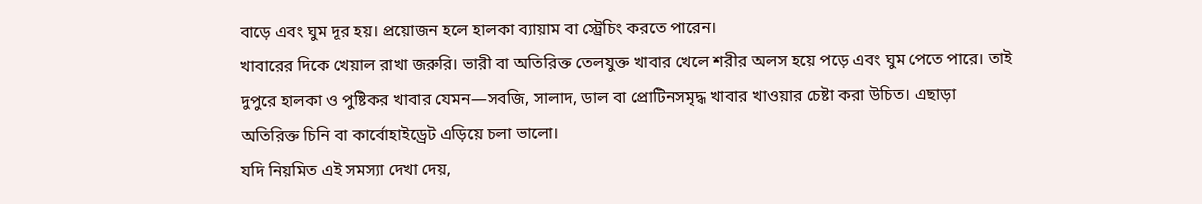বাড়ে এবং ঘুম দূর হয়। প্রয়োজন হলে হালকা ব্যায়াম বা স্ট্রেচিং করতে পারেন।
খাবারের দিকে খেয়াল রাখা জরুরি। ভারী বা অতিরিক্ত তেলযুক্ত খাবার খেলে শরীর অলস হয়ে পড়ে এবং ঘুম পেতে পারে। তাই দুপুরে হালকা ও পুষ্টিকর খাবার যেমন—সবজি, সালাদ, ডাল বা প্রোটিনসমৃদ্ধ খাবার খাওয়ার চেষ্টা করা উচিত। এছাড়া অতিরিক্ত চিনি বা কার্বোহাইড্রেট এড়িয়ে চলা ভালো।
যদি নিয়মিত এই সমস্যা দেখা দেয়,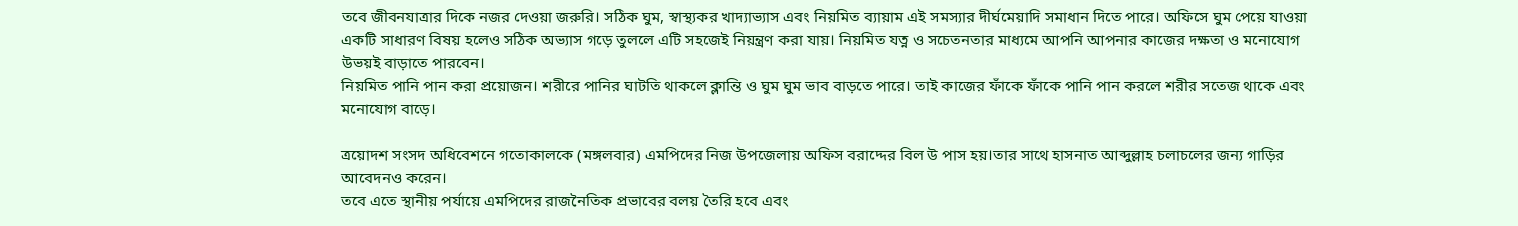তবে জীবনযাত্রার দিকে নজর দেওয়া জরুরি। সঠিক ঘুম, স্বাস্থ্যকর খাদ্যাভ্যাস এবং নিয়মিত ব্যায়াম এই সমস্যার দীর্ঘমেয়াদি সমাধান দিতে পারে। অফিসে ঘুম পেয়ে যাওয়া একটি সাধারণ বিষয় হলেও সঠিক অভ্যাস গড়ে তুললে এটি সহজেই নিয়ন্ত্রণ করা যায়। নিয়মিত যত্ন ও সচেতনতার মাধ্যমে আপনি আপনার কাজের দক্ষতা ও মনোযোগ উভয়ই বাড়াতে পারবেন।
নিয়মিত পানি পান করা প্রয়োজন। শরীরে পানির ঘাটতি থাকলে ক্লান্তি ও ঘুম ঘুম ভাব বাড়তে পারে। তাই কাজের ফাঁকে ফাঁকে পানি পান করলে শরীর সতেজ থাকে এবং মনোযোগ বাড়ে।

ত্রয়োদশ সংসদ অধিবেশনে গতোকালকে (মঙ্গলবার) এমপিদের নিজ উপজেলায় অফিস বরাদ্দের বিল উ পাস হয়।তার সাথে হাসনাত আব্দুল্লাহ চলাচলের জন্য গাড়ির আবেদনও করেন।
তবে এতে স্থানীয় পর্যায়ে এমপিদের রাজনৈতিক প্রভাবের বলয় তৈরি হবে এবং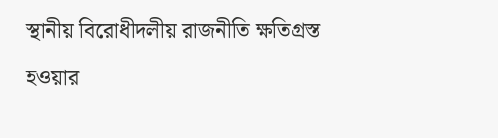স্থানীয় বিরোধীদলীয় রাজনীতি ক্ষতিগ্রস্ত হওয়ার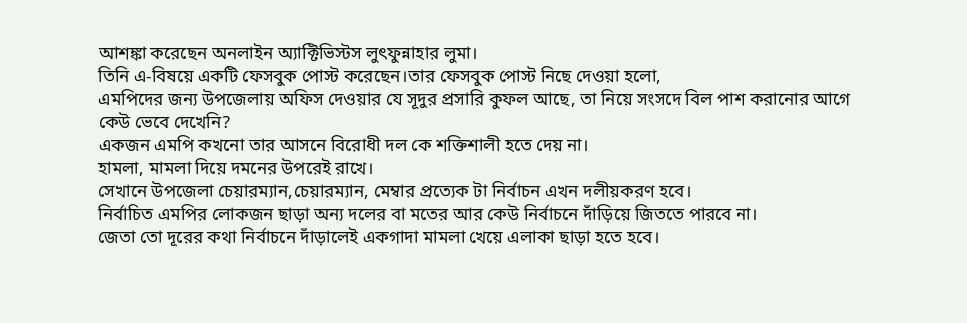আশঙ্কা করেছেন অনলাইন অ্যাক্টিভিস্টস লুৎফুন্নাহার লুমা।
তিনি এ-বিষয়ে একটি ফেসবুক পোস্ট করেছেন।তার ফেসবুক পোস্ট নিছে দেওয়া হলো,
এমপিদের জন্য উপজেলায় অফিস দেওয়ার যে সূদুর প্রসারি কুফল আছে, তা নিয়ে সংসদে বিল পাশ করানোর আগে কেউ ভেবে দেখেনি?
একজন এমপি কখনো তার আসনে বিরোধী দল কে শক্তিশালী হতে দেয় না।
হামলা, মামলা দিয়ে দমনের উপরেই রাখে।
সেখানে উপজেলা চেয়ারম্যান,চেয়ারম্যান, মেম্বার প্রত্যেক টা নির্বাচন এখন দলীয়করণ হবে।
নির্বাচিত এমপির লোকজন ছাড়া অন্য দলের বা মতের আর কেউ নির্বাচনে দাঁড়িয়ে জিততে পারবে না।
জেতা তো দূরের কথা নির্বাচনে দাঁড়ালেই একগাদা মামলা খেয়ে এলাকা ছাড়া হতে হবে।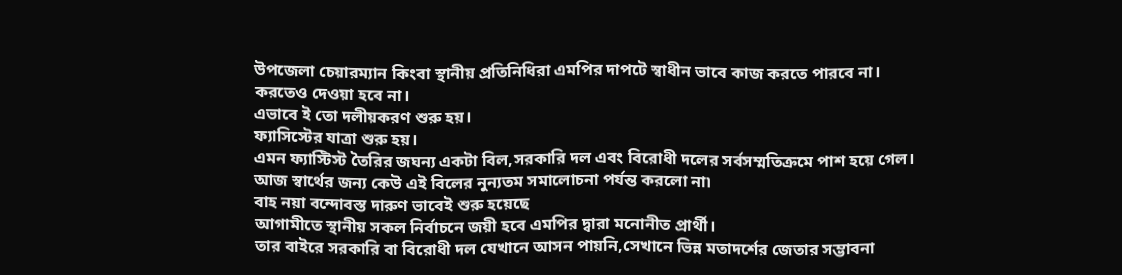উপজেলা চেয়ারম্যান কিংবা স্থানীয় প্রতিনিধিরা এমপির দাপটে স্বাধীন ভাবে কাজ করতে পারবে না।
করতেও দেওয়া হবে না।
এভাবে ই তো দলীয়করণ শুরু হয়।
ফ্যাসিস্টের যাত্রা শুরু হয়।
এমন ফ্যাস্টিস্ট তৈরির জঘন্য একটা বিল,সরকারি দল এবং বিরোধী দলের সর্বসম্মতিক্রমে পাশ হয়ে গেল।
আজ স্বার্থের জন্য কেউ এই বিলের নুন্যতম সমালোচনা পর্যন্ত করলো না৷
বাহ নয়া বন্দোবস্ত দারুণ ভাবেই শুরু হয়েছে
আগামীতে স্থানীয় সকল নির্বাচনে জয়ী হবে এমপির দ্বারা মনোনীত প্রার্থী।
তার বাইরে সরকারি বা বিরোধী দল যেখানে আসন পায়নি,সেখানে ভিন্ন মতাদর্শের জেতার সম্ভাবনা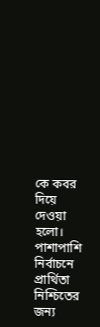কে কবর দিয়ে দেওয়া হলো।
পাশাপাশি নির্বাচনে প্রার্থিতা নিশ্চিতের জন্য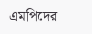এমপিদের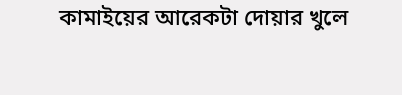কামাইয়ের আরেকটা দোয়ার খুলে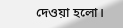দেওয়া হলো।